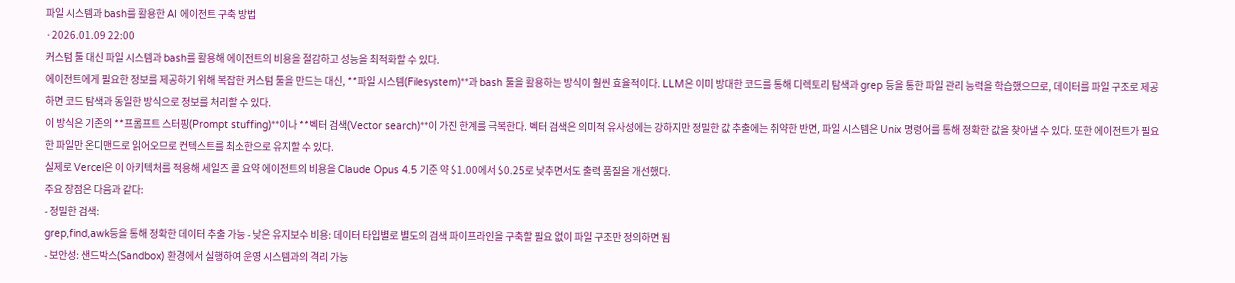파일 시스템과 bash를 활용한 AI 에이전트 구축 방법
·2026.01.09 22:00
커스텀 툴 대신 파일 시스템과 bash를 활용해 에이전트의 비용을 절감하고 성능을 최적화할 수 있다.
에이전트에게 필요한 정보를 제공하기 위해 복잡한 커스텀 툴을 만드는 대신, **파일 시스템(Filesystem)**과 bash 툴을 활용하는 방식이 훨씬 효율적이다. LLM은 이미 방대한 코드를 통해 디렉토리 탐색과 grep 등을 통한 파일 관리 능력을 학습했으므로, 데이터를 파일 구조로 제공하면 코드 탐색과 동일한 방식으로 정보를 처리할 수 있다.
이 방식은 기존의 **프롬프트 스터핑(Prompt stuffing)**이나 **벡터 검색(Vector search)**이 가진 한계를 극복한다. 벡터 검색은 의미적 유사성에는 강하지만 정밀한 값 추출에는 취약한 반면, 파일 시스템은 Unix 명령어를 통해 정확한 값을 찾아낼 수 있다. 또한 에이전트가 필요한 파일만 온디맨드로 읽어오므로 컨텍스트를 최소한으로 유지할 수 있다.
실제로 Vercel은 이 아키텍처를 적용해 세일즈 콜 요약 에이전트의 비용을 Claude Opus 4.5 기준 약 $1.00에서 $0.25로 낮추면서도 출력 품질을 개선했다.
주요 장점은 다음과 같다:
- 정밀한 검색:
grep,find,awk등을 통해 정확한 데이터 추출 가능 - 낮은 유지보수 비용: 데이터 타입별로 별도의 검색 파이프라인을 구축할 필요 없이 파일 구조만 정의하면 됨
- 보안성: 샌드박스(Sandbox) 환경에서 실행하여 운영 시스템과의 격리 가능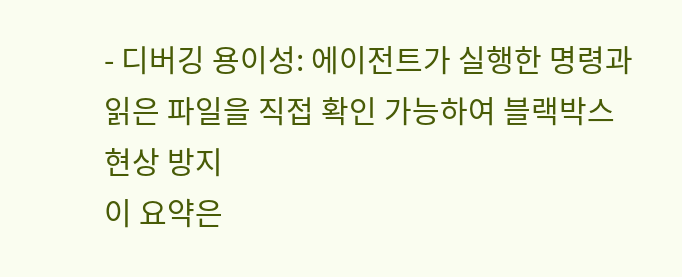- 디버깅 용이성: 에이전트가 실행한 명령과 읽은 파일을 직접 확인 가능하여 블랙박스 현상 방지
이 요약은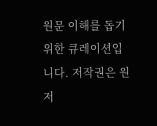원문 이해를 돕기 위한 큐레이션입니다. 저작권은 원저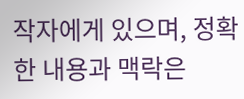작자에게 있으며, 정확한 내용과 맥락은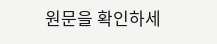원문을 확인하세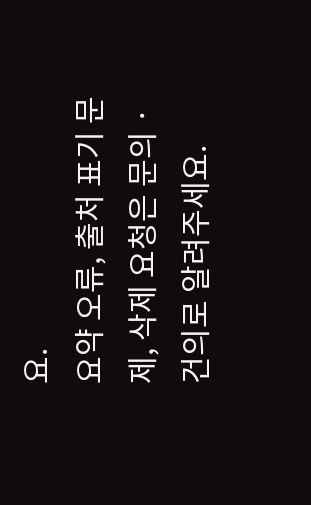요.
요약 오류, 출처 표기 문제, 삭제 요청은 문의 · 건의로 알려주세요.